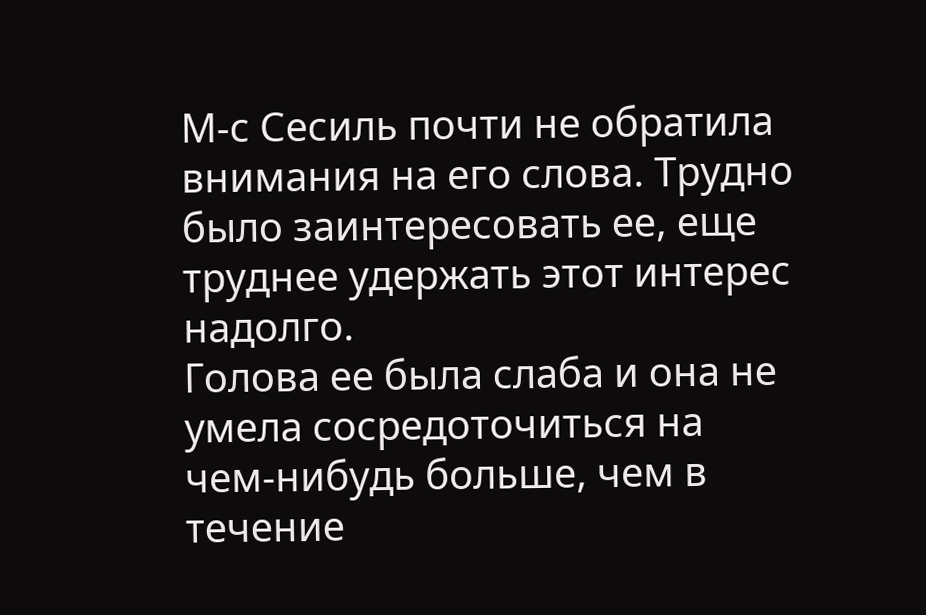М-с Сесиль почти не обратила внимания на его слова. Трудно было заинтересовать ее, еще труднее удержать этот интерес надолго.
Голова ее была слаба и она не умела сосредоточиться на чем-нибудь больше, чем в течение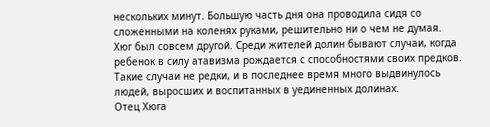нескольких минут. Большую часть дня она проводила сидя со сложенными на коленях руками, решительно ни о чем не думая.
Хюг был совсем другой. Среди жителей долин бывают случаи, когда ребенок в силу атавизма рождается с способностями своих предков. Такие случаи не редки, и в последнее время много выдвинулось людей, выросших и воспитанных в уединенных долинах.
Отец Хюга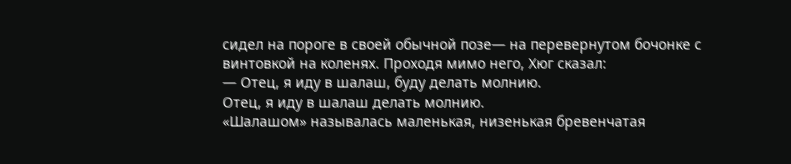сидел на пороге в своей обычной позе— на перевернутом бочонке с винтовкой на коленях. Проходя мимо него, Хюг сказал:
— Отец, я иду в шалаш, буду делать молнию.
Отец, я иду в шалаш делать молнию.
«Шалашом» называлась маленькая, низенькая бревенчатая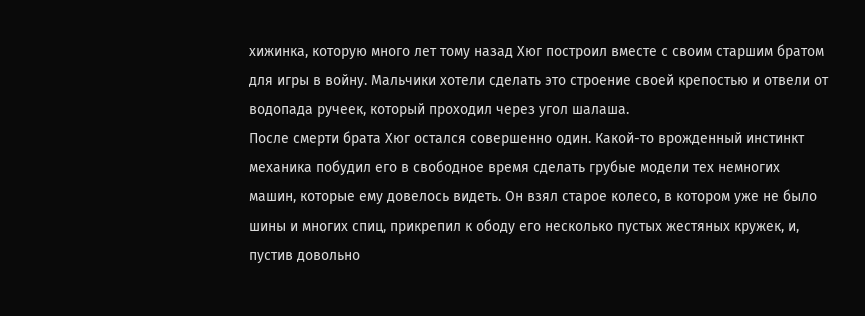хижинка, которую много лет тому назад Хюг построил вместе с своим старшим братом для игры в войну. Мальчики хотели сделать это строение своей крепостью и отвели от водопада ручеек, который проходил через угол шалаша.
После смерти брата Хюг остался совершенно один. Какой-то врожденный инстинкт механика побудил его в свободное время сделать грубые модели тех немногих машин, которые ему довелось видеть. Он взял старое колесо, в котором уже не было шины и многих спиц, прикрепил к ободу его несколько пустых жестяных кружек, и, пустив довольно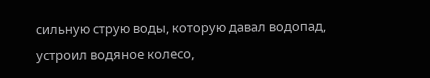сильную струю воды, которую давал водопад, устроил водяное колесо,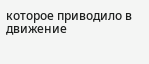которое приводило в движение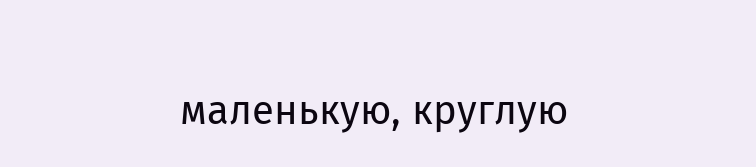маленькую, круглую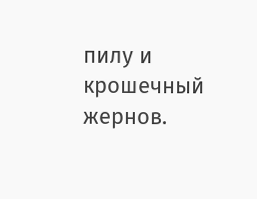пилу и крошечный жернов.